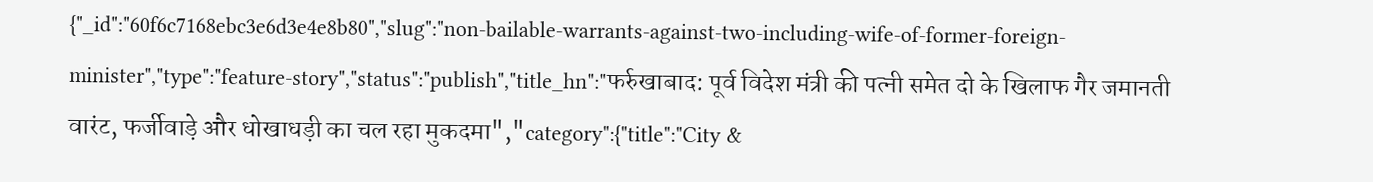{"_id":"60f6c7168ebc3e6d3e4e8b80","slug":"non-bailable-warrants-against-two-including-wife-of-former-foreign-minister","type":"feature-story","status":"publish","title_hn":"फर्रुखाबाद: पूर्व विदेश मंत्री की पत्नी समेत दो के खिलाफ गैर जमानती वारंट, फर्जीवाड़े और धोखाधड़ी का चल रहा मुकदमा","category":{"title":"City &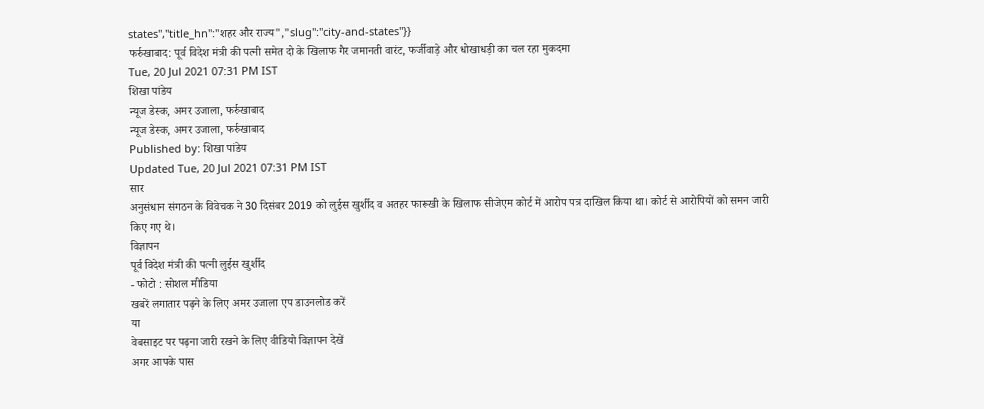states","title_hn":"शहर और राज्य","slug":"city-and-states"}}
फर्रुखाबाद: पूर्व विदेश मंत्री की पत्नी समेत दो के खिलाफ गैर जमानती वारंट, फर्जीवाड़े और धोखाधड़ी का चल रहा मुकदमा
Tue, 20 Jul 2021 07:31 PM IST
शिखा पांडेय
न्यूज डेस्क, अमर उजाला, फर्रुखाबाद
न्यूज डेस्क, अमर उजाला, फर्रुखाबाद
Published by: शिखा पांडेय
Updated Tue, 20 Jul 2021 07:31 PM IST
सार
अनुसंधान संगठन के विवेचक ने 30 दिसंबर 2019 को लुईस खुर्शीद व अतहर फारूखी के खिलाफ सीजेएम कोर्ट में आरोप पत्र दाखिल किया था। कोर्ट से आरोपियों को समन जारी किए गए थे।
विज्ञापन
पूर्व विदेश मंत्री की पत्नी लुईस खुर्शीद
- फोटो : सोशल मीडिया
खबरें लगातार पढ़ने के लिए अमर उजाला एप डाउनलोड करें
या
वेबसाइट पर पढ़ना जारी रखने के लिए वीडियो विज्ञापन देखें
अगर आपके पास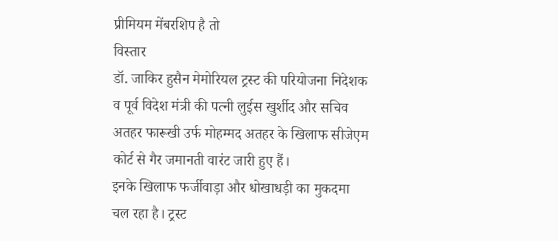प्रीमियम मेंबरशिप है तो
विस्तार
डॉ. जाकिर हुसैन मेमोरियल ट्रस्ट की परियोजना निदेशक व पूर्व विदेश मंत्री की पत्नी लुईस खुर्शीद और सचिव अतहर फारूखी उर्फ मोहम्मद अतहर के खिलाफ सीजेएम कोर्ट से गैर जमानती वारंट जारी हुए हैं।
इनके खिलाफ फर्जीवाड़ा और धोखाधड़ी का मुकदमा चल रहा है। ट्रस्ट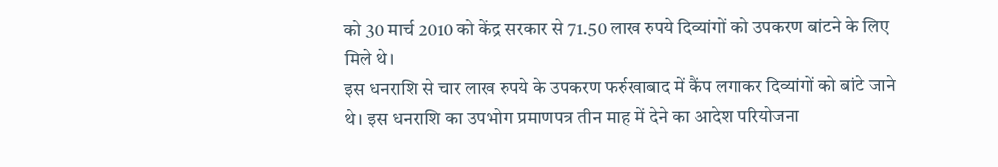को 30 मार्च 2010 को केंद्र सरकार से 71.50 लाख रुपये दिव्यांगों को उपकरण बांटने के लिए मिले थे।
इस धनराशि से चार लाख रुपये के उपकरण फर्रुखाबाद में कैंप लगाकर दिव्यांगों को बांटे जाने थे। इस धनराशि का उपभोग प्रमाणपत्र तीन माह में देने का आदेश परियोजना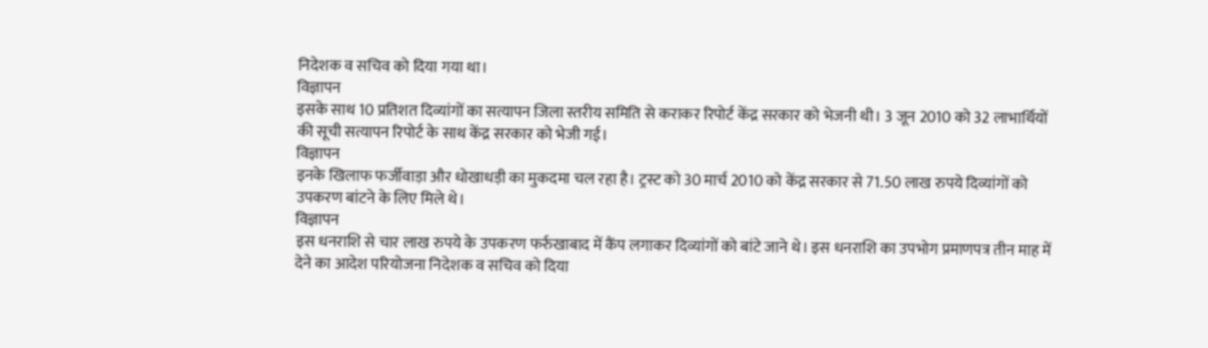निदेशक व सचिव को दिया गया था।
विज्ञापन
इसके साथ 10 प्रतिशत दिव्यांगों का सत्यापन जिला स्तरीय समिति से कराकर रिपोर्ट केंद्र सरकार को भेजनी थी। 3 जून 2010 को 32 लाभार्थियों की सूची सत्यापन रिपोर्ट के साथ केंद्र सरकार को भेजी गई।
विज्ञापन
इनके खिलाफ फर्जीवाड़ा और धोखाधड़ी का मुकदमा चल रहा है। ट्रस्ट को 30 मार्च 2010 को केंद्र सरकार से 71.50 लाख रुपये दिव्यांगों को उपकरण बांटने के लिए मिले थे।
विज्ञापन
इस धनराशि से चार लाख रुपये के उपकरण फर्रुखाबाद में कैंप लगाकर दिव्यांगों को बांटे जाने थे। इस धनराशि का उपभोग प्रमाणपत्र तीन माह में देने का आदेश परियोजना निदेशक व सचिव को दिया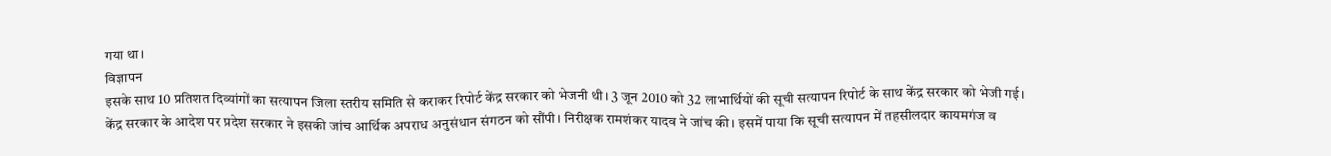गया था।
विज्ञापन
इसके साथ 10 प्रतिशत दिव्यांगों का सत्यापन जिला स्तरीय समिति से कराकर रिपोर्ट केंद्र सरकार को भेजनी थी। 3 जून 2010 को 32 लाभार्थियों की सूची सत्यापन रिपोर्ट के साथ केंद्र सरकार को भेजी गई।
केंद्र सरकार के आदेश पर प्रदेश सरकार ने इसकी जांच आर्थिक अपराध अनुसंधान संगठन को सौंपी। निरीक्षक रामशंकर यादव ने जांच की। इसमें पाया कि सूची सत्यापन में तहसीलदार कायमगंज व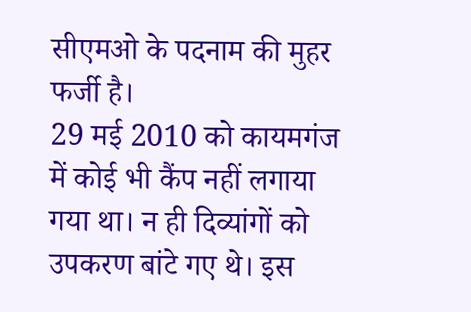सीएमओ के पदनाम की मुहर फर्जी है।
29 मई 2010 को कायमगंज में कोई भी कैंप नहीं लगाया गया था। न ही दिव्यांगों को उपकरण बांटे गए थे। इस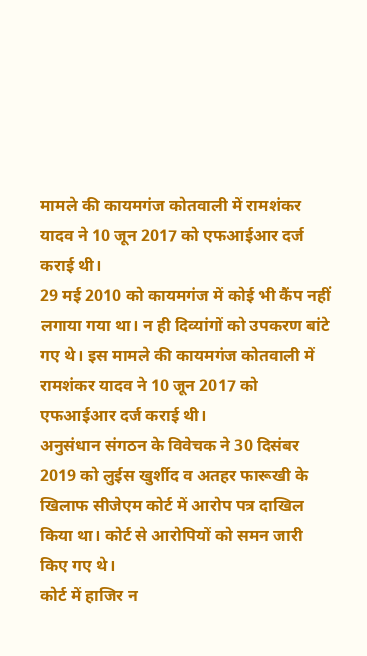मामले की कायमगंज कोतवाली में रामशंकर यादव ने 10 जून 2017 को एफआईआर दर्ज कराई थी।
29 मई 2010 को कायमगंज में कोई भी कैंप नहीं लगाया गया था। न ही दिव्यांगों को उपकरण बांटे गए थे। इस मामले की कायमगंज कोतवाली में रामशंकर यादव ने 10 जून 2017 को एफआईआर दर्ज कराई थी।
अनुसंधान संगठन के विवेचक ने 30 दिसंबर 2019 को लुईस खुर्शीद व अतहर फारूखी के खिलाफ सीजेएम कोर्ट में आरोप पत्र दाखिल किया था। कोर्ट से आरोपियों को समन जारी किए गए थे।
कोर्ट में हाजिर न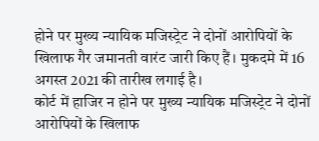होने पर मुख्य न्यायिक मजिस्ट्रेट ने दोनों आरोपियों के खिलाफ गैर जमानती वारंट जारी किए हैं। मुकदमे में 16 अगस्त 2021 की तारीख लगाई है।
कोर्ट में हाजिर न होने पर मुख्य न्यायिक मजिस्ट्रेट ने दोनों आरोपियों के खिलाफ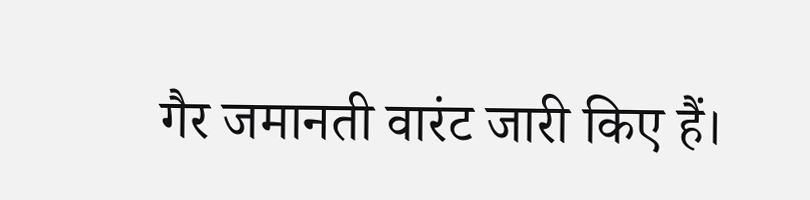गैर जमानती वारंट जारी किए हैं।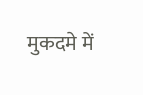मुकदमे में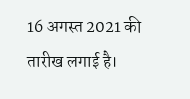16 अगस्त 2021 की तारीख लगाई है।